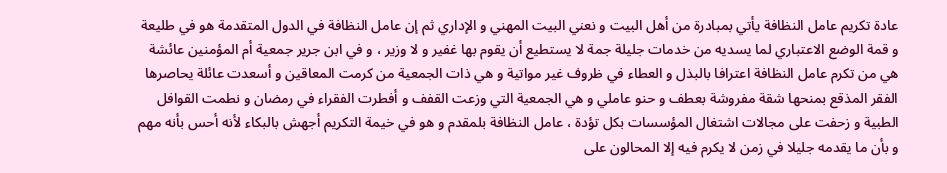عادة تكريم عامل النظافة يأتي بمبادرة من أهل البيت و نعني البيت المهني و الإداري ثم إن عامل النظافة في الدول المتقدمة هو في طليعة و قمة الوضع الاعتباري لما يسديه من خدمات جليلة جمة لا يستطيع أن يقوم بها غفير و لا وزير ، و في ابن جرير جمعية أم المؤمنين عائشة هي من تكرم عامل النظافة اعترافا بالبذل و العطاء في ظروف غير مواتية و هي ذات الجمعية من كرمت المعاقين و أسعدت عائلة يحاصرها الفقر المذقع بمنحها شقة مفروشة بعطف و حنو عاملي و هي الجمعية التي وزعت القفف و أفطرت الفقراء في رمضان و نطمت القوافل الطبية و زحفت على مجالات اشتغال المؤسسات بكل تؤدة ، عامل النظافة بلمقدم و هو في خيمة التكريم أجهش بالبكاء لأنه أحس بأنه مهم و بأن ما يقدمه جليلا في زمن لا يكرم فيه إلا المحالون على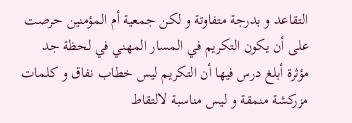التقاعد و بدرجة متفاوتة و لكن جمعية أم المؤمنين حرصت على أن يكون التكريم في المسار المهني في لحظة جد مؤثرة أبلغ درس فيها أن التكريم ليس خطاب نفاق و كلمات مزركشة منمقة و ليس مناسبة لالتقاط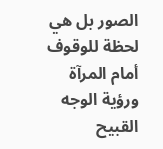الصور بل هي لحظة للوقوف أمام المرآة ورؤية الوجه القبيح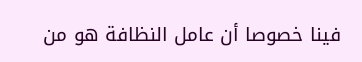فينا خصوصا أن عامل النظافة هو من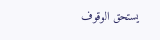يستحق الوقوف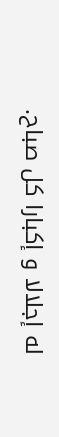له إجلالا و إكبارا كل صباح.